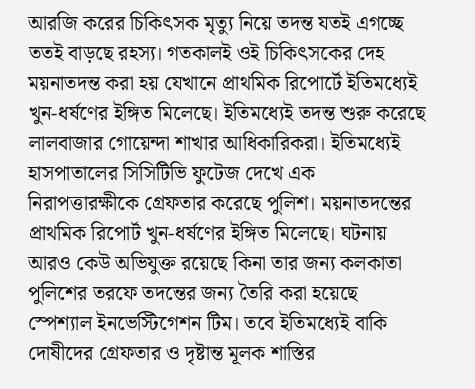আরজি করের চিকিৎসক মৃত্যু নিয়ে তদন্ত যতই এগচ্ছে ততই বাড়ছে রহস্য। গতকালই ওই চিকিৎসকের দেহ ময়নাতদন্ত করা হয় যেখানে প্রাথমিক রিপোর্টে ইতিমধ্যেই খুন-ধর্ষণের ইঙ্গিত মিলেছে। ইতিমধ্যেই তদন্ত শুরু করেছে লালবাজার গোয়েন্দা শাখার আধিকারিকরা। ইতিমধ্যেই হাসপাতালের সিসিটিভি ফুটেজ দেখে এক নিরাপত্তারক্ষীকে গ্রেফতার করেছে পুলিশ। ময়নাতদন্তের প্রাথমিক রিপোর্ট খুন-ধর্ষণের ইঙ্গিত মিলেছে। ঘটনায় আরও কেউ অভিযুক্ত রয়েছে কিনা তার জন্য কলকাতা পুলিশের তরফে তদন্তের জন্য তৈরি করা হয়েছে স্পেশ্যাল ইনভেস্টিগেশন টিম। তবে ইতিমধ্যেই বাকি দোষীদের গ্রেফতার ও দৃষ্টান্ত মূলক শাস্তির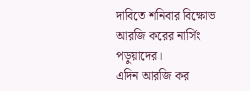দাবিতে শনিবার বিক্ষোভ আরজি করের নার্সিং পড়ুয়াদের।
এদিন আরজি কর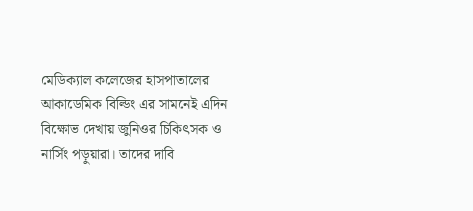মেডিক্যাল কলেজের হাসপাতালের আকাডেমিক বিল্ডিং এর সামনেই এদিন বিক্ষোভ দেখায় জুনিওর চিকিৎসক ও নার্সিং পড়ুয়ারা। তাদের দাবি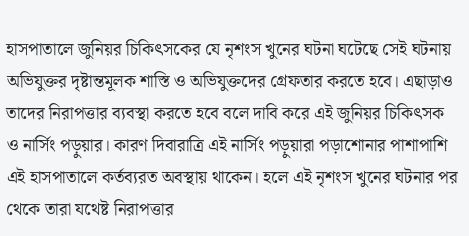হাসপাতালে জুনিয়র চিকিৎসকের যে নৃশংস খুনের ঘটনা ঘটেছে সেই ঘটনায় অভিযুক্তর দৃষ্টান্তমূলক শাস্তি ও অভিযুক্তদের গ্রেফতার করতে হবে। এছাড়াও তাদের নিরাপত্তার ব্যবস্থা করতে হবে বলে দাবি করে এই জুনিয়র চিকিৎসক ও নার্সিং পড়ুয়ার। কারণ দিবারাত্রি এই নার্সিং পড়ুয়ারা পড়াশোনার পাশাপাশি এই হাসপাতালে কর্তব্যরত অবস্থায় থাকেন। হলে এই নৃশংস খুনের ঘটনার পর থেকে তারা যথেষ্ট নিরাপত্তার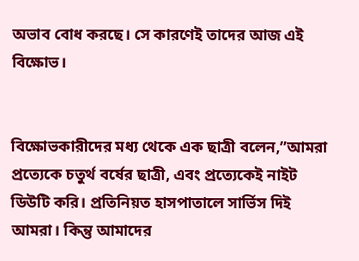অভাব বোধ করছে। সে কারণেই তাদের আজ এই বিক্ষোভ।


বিক্ষোভকারীদের মধ্য থেকে এক ছাত্রী বলেন,”আমরা প্রত্যেকে চতুর্থ বর্ষের ছাত্রী, এবং প্রত্যেকেই নাইট ডিউটি করি। প্রতিনিয়ত হাসপাতালে সার্ভিস দিই আমরা। কিন্তু আমাদের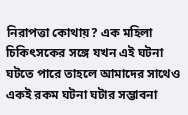নিরাপত্তা কোথায়? এক মহিলা চিকিৎসকের সঙ্গে যখন এই ঘটনা ঘটতে পারে তাহলে আমাদের সাথেও একই রকম ঘটনা ঘটার সম্ভাবনা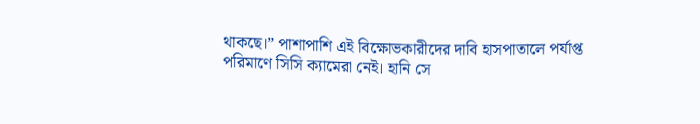থাকছে।” পাশাপাশি এই বিক্ষোভকারীদের দাবি হাসপাতালে পর্যাপ্ত পরিমাণে সিসি ক্যামেরা নেই। হানি সে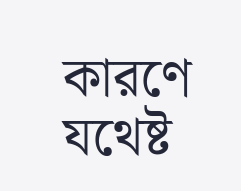কারণে যথেষ্ট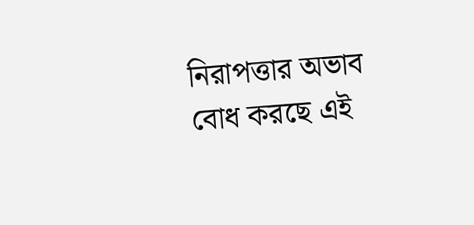নিরাপত্তার অভাব বোধ করছে এই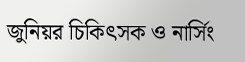জুনিয়র চিকিৎসক ও নার্সিং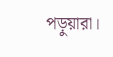পড়ুয়ারা।